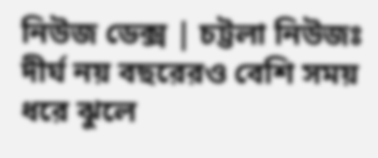নিউজ ডেক্স | চট্টলা নিউজঃ দীর্ঘ নয় বছরেরও বেশি সময় ধরে ঝুলে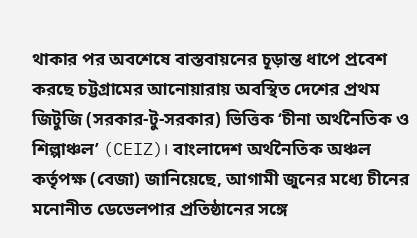থাকার পর অবশেষে বাস্তবায়নের চূড়ান্ত ধাপে প্রবেশ করছে চট্টগ্রামের আনোয়ারায় অবস্থিত দেশের প্রথম জিটুজি (সরকার-টু-সরকার) ভিত্তিক ‘চীনা অর্থনৈতিক ও শিল্পাঞ্চল’ (CEIZ)। বাংলাদেশ অর্থনৈতিক অঞ্চল কর্তৃপক্ষ (বেজা) জানিয়েছে, আগামী জুনের মধ্যে চীনের মনোনীত ডেভেলপার প্রতিষ্ঠানের সঙ্গে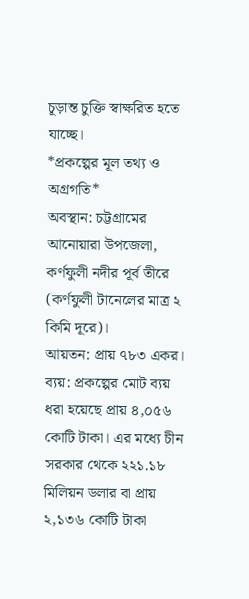চূড়ান্ত চুক্তি স্বাক্ষরিত হতে যাচ্ছে।
*প্রকল্পের মূল তথ্য ও অগ্রগতি*
অবস্থান: চট্টগ্রামের আনোয়ারা উপজেলা, কর্ণফুলী নদীর পূর্ব তীরে (কর্ণফুলী টানেলের মাত্র ২ কিমি দূরে)।
আয়তন: প্রায় ৭৮৩ একর।
ব্যয়: প্রকল্পের মোট ব্যয় ধরা হয়েছে প্রায় ৪,০৫৬ কোটি টাকা। এর মধ্যে চীন সরকার থেকে ২২১.১৮ মিলিয়ন ডলার বা প্রায় ২,১৩৬ কোটি টাকা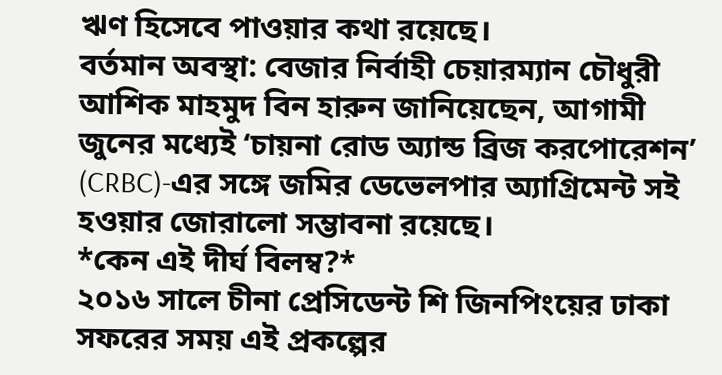ঋণ হিসেবে পাওয়ার কথা রয়েছে।
বর্তমান অবস্থা: বেজার নির্বাহী চেয়ারম্যান চৌধুরী আশিক মাহমুদ বিন হারুন জানিয়েছেন, আগামী জুনের মধ্যেই ‘চায়না রোড অ্যান্ড ব্রিজ করপোরেশন’ (CRBC)-এর সঙ্গে জমির ডেভেলপার অ্যাগ্রিমেন্ট সই হওয়ার জোরালো সম্ভাবনা রয়েছে।
*কেন এই দীর্ঘ বিলম্ব?*
২০১৬ সালে চীনা প্রেসিডেন্ট শি জিনপিংয়ের ঢাকা সফরের সময় এই প্রকল্পের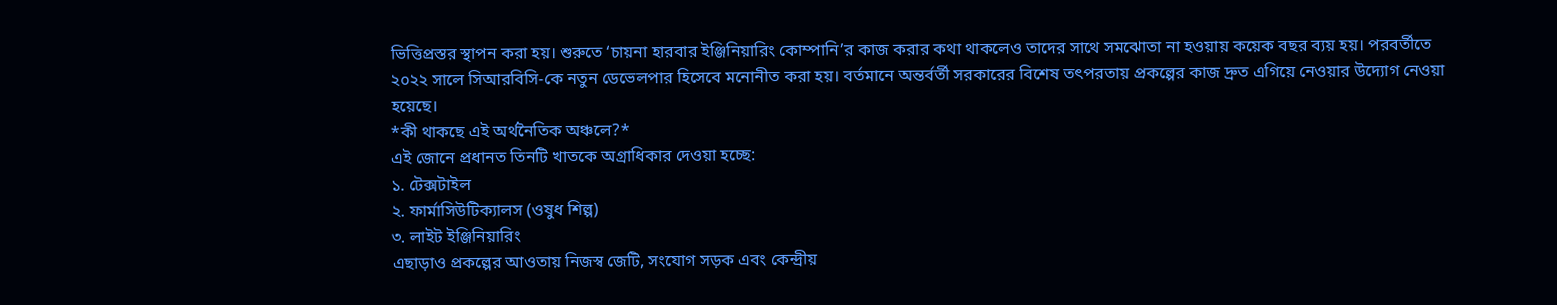ভিত্তিপ্রস্তর স্থাপন করা হয়। শুরুতে ‘চায়না হারবার ইঞ্জিনিয়ারিং কোম্পানি’র কাজ করার কথা থাকলেও তাদের সাথে সমঝোতা না হওয়ায় কয়েক বছর ব্যয় হয়। পরবর্তীতে ২০২২ সালে সিআরবিসি-কে নতুন ডেভেলপার হিসেবে মনোনীত করা হয়। বর্তমানে অন্তর্বর্তী সরকারের বিশেষ তৎপরতায় প্রকল্পের কাজ দ্রুত এগিয়ে নেওয়ার উদ্যোগ নেওয়া হয়েছে।
*কী থাকছে এই অর্থনৈতিক অঞ্চলে?*
এই জোনে প্রধানত তিনটি খাতকে অগ্রাধিকার দেওয়া হচ্ছে:
১. টেক্সটাইল
২. ফার্মাসিউটিক্যালস (ওষুধ শিল্প)
৩. লাইট ইঞ্জিনিয়ারিং
এছাড়াও প্রকল্পের আওতায় নিজস্ব জেটি, সংযোগ সড়ক এবং কেন্দ্রীয়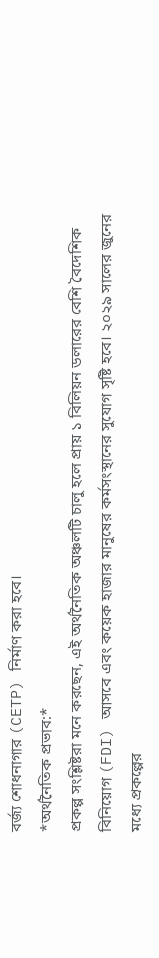বর্জ্য শোধনাগার (CETP) নির্মাণ করা হবে।
*অর্থনৈতিক প্রভাব:*
প্রকল্প সংশ্লিষ্টরা মনে করছেন, এই অর্থনৈতিক অঞ্চলটি চালু হলে প্রায় ১ বিলিয়ন ডলারের বেশি বৈদেশিক বিনিয়োগ (FDI) আসবে এবং কয়েক হাজার মানুষের কর্মসংস্থানের সুযোগ সৃষ্টি হবে। ২০২৯ সালের জুনের মধ্যে প্রকল্পের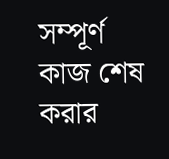সম্পূর্ণ কাজ শেষ করার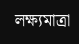লক্ষ্যমাত্রা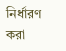নির্ধারণ করা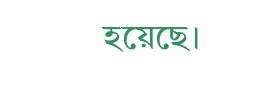হয়েছে।